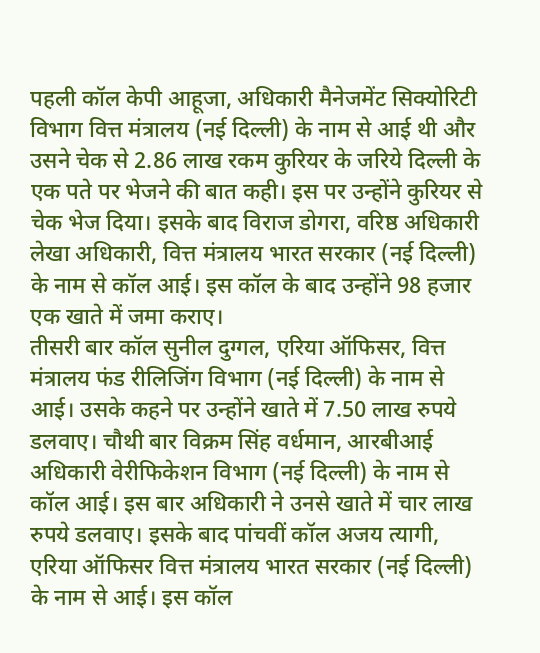पहली कॉल केपी आहूजा, अधिकारी मैनेजमेंट सिक्योरिटी विभाग वित्त मंत्रालय (नई दिल्ली) के नाम से आई थी और उसने चेक से 2.86 लाख रकम कुरियर के जरिये दिल्ली के एक पते पर भेजने की बात कही। इस पर उन्होंने कुरियर से चेक भेज दिया। इसके बाद विराज डोगरा, वरिष्ठ अधिकारी लेखा अधिकारी, वित्त मंत्रालय भारत सरकार (नई दिल्ली) के नाम से कॉल आई। इस कॉल के बाद उन्होंने 98 हजार एक खाते में जमा कराए।
तीसरी बार कॉल सुनील दुग्गल, एरिया ऑफिसर, वित्त मंत्रालय फंड रीलिजिंग विभाग (नई दिल्ली) के नाम से आई। उसके कहने पर उन्होंने खाते में 7.50 लाख रुपये डलवाए। चौथी बार विक्रम सिंह वर्धमान, आरबीआई अधिकारी वेरीफिकेशन विभाग (नई दिल्ली) के नाम से कॉल आई। इस बार अधिकारी ने उनसे खाते में चार लाख रुपये डलवाए। इसके बाद पांचवीं कॉल अजय त्यागी, एरिया ऑफिसर वित्त मंत्रालय भारत सरकार (नई दिल्ली) के नाम से आई। इस कॉल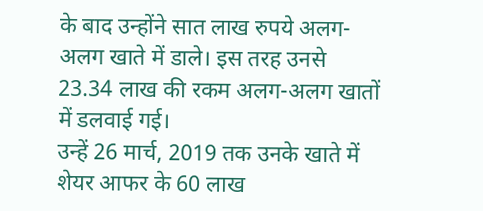के बाद उन्होंने सात लाख रुपये अलग-अलग खाते में डाले। इस तरह उनसे 23.34 लाख की रकम अलग-अलग खातों में डलवाई गई।
उन्हें 26 मार्च, 2019 तक उनके खाते में शेयर आफर के 60 लाख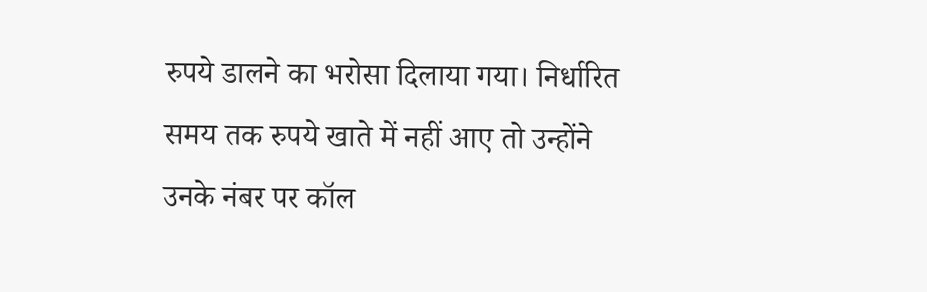रुपये डालने का भरोसा दिलाया गया। निर्धारित समय तक रुपये खाते में नहीं आए तो उन्होंने उनके नंबर पर कॉल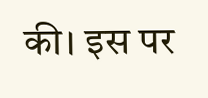की। इस पर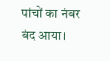पांचों का नंबर बंद आया।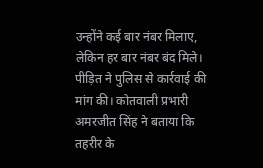उन्होंने कई बार नंबर मिलाए, लेकिन हर बार नंबर बंद मिले। पीड़ित ने पुलिस से कार्रवाई की मांग की। कोतवाली प्रभारी अमरजीत सिंह ने बताया कि तहरीर के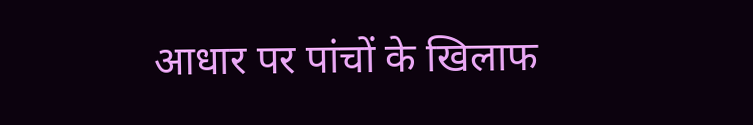आधार पर पांचों के खिलाफ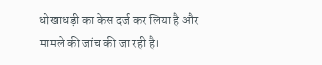धोखाधड़ी का केस दर्ज कर लिया है और मामले की जांच की जा रही है।